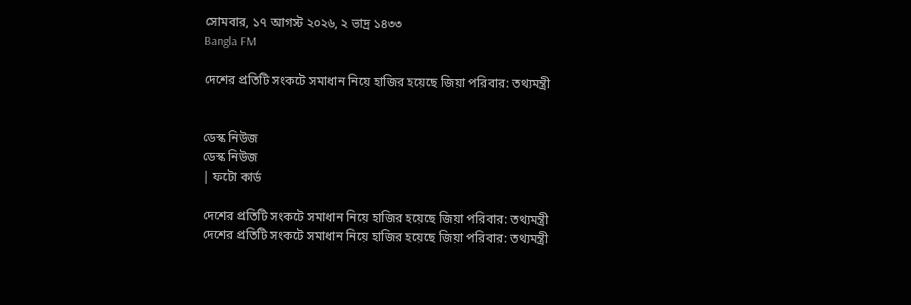সোমবার, ১৭ আগস্ট ২০২৬, ২ ভাদ্র ১৪৩৩
Bangla FM

দেশের প্রতিটি সংকটে সমাধান নিয়ে হাজির হয়েছে জিয়া পরিবার: তথ্যমন্ত্রী


ডেস্ক নিউজ
ডেস্ক নিউজ
| ফটো কার্ড

দেশের প্রতিটি সংকটে সমাধান নিয়ে হাজির হয়েছে জিয়া পরিবার: তথ্যমন্ত্রী
দেশের প্রতিটি সংকটে সমাধান নিয়ে হাজির হয়েছে জিয়া পরিবার: তথ্যমন্ত্রী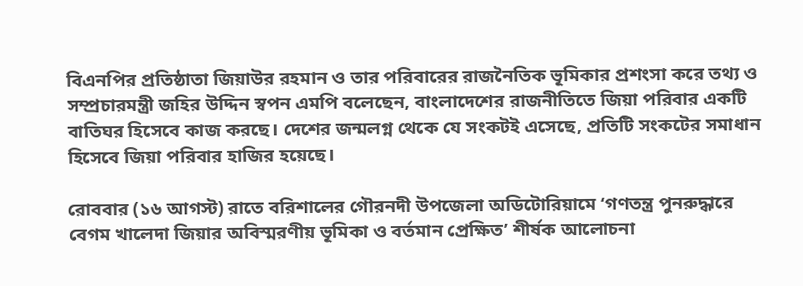বিএনপির প্রতিষ্ঠাতা জিয়াউর রহমান ও তার পরিবারের রাজনৈতিক ভূমিকার প্রশংসা করে তথ্য ও সম্প্রচারমন্ত্রী জহির উদ্দিন স্বপন এমপি বলেছেন, বাংলাদেশের রাজনীতিতে জিয়া পরিবার একটি বাতিঘর হিসেবে কাজ করছে। দেশের জন্মলগ্ন থেকে যে সংকটই এসেছে, প্রতিটি সংকটের সমাধান হিসেবে জিয়া পরিবার হাজির হয়েছে।

রোববার (১৬ আগস্ট) রাতে বরিশালের গৌরনদী উপজেলা অডিটোরিয়ামে ‘গণতন্ত্র পুনরুদ্ধারে বেগম খালেদা জিয়ার অবিস্মরণীয় ভূমিকা ও বর্তমান প্রেক্ষিত’ শীর্ষক আলোচনা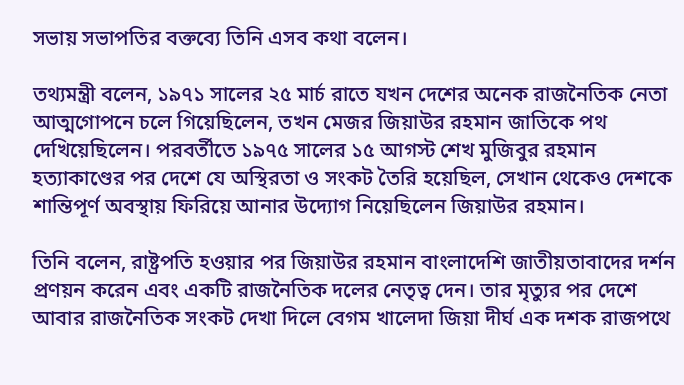সভায় সভাপতির বক্তব্যে তিনি এসব কথা বলেন।

তথ্যমন্ত্রী বলেন, ১৯৭১ সালের ২৫ মার্চ রাতে যখন দেশের অনেক রাজনৈতিক নেতা আত্মগোপনে চলে গিয়েছিলেন, তখন মেজর জিয়াউর রহমান জাতিকে পথ দেখিয়েছিলেন। পরবর্তীতে ১৯৭৫ সালের ১৫ আগস্ট শেখ মুজিবুর রহমান হত্যাকাণ্ডের পর দেশে যে অস্থিরতা ও সংকট তৈরি হয়েছিল, সেখান থেকেও দেশকে শান্তিপূর্ণ অবস্থায় ফিরিয়ে আনার উদ্যোগ নিয়েছিলেন জিয়াউর রহমান।

তিনি বলেন, রাষ্ট্রপতি হওয়ার পর জিয়াউর রহমান বাংলাদেশি জাতীয়তাবাদের দর্শন প্রণয়ন করেন এবং একটি রাজনৈতিক দলের নেতৃত্ব দেন। তার মৃত্যুর পর দেশে আবার রাজনৈতিক সংকট দেখা দিলে বেগম খালেদা জিয়া দীর্ঘ এক দশক রাজপথে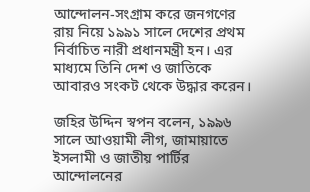আন্দোলন-সংগ্রাম করে জনগণের রায় নিয়ে ১৯৯১ সালে দেশের প্রথম নির্বাচিত নারী প্রধানমন্ত্রী হন। এর মাধ্যমে তিনি দেশ ও জাতিকে আবারও সংকট থেকে উদ্ধার করেন।

জহির উদ্দিন স্বপন বলেন, ১৯৯৬ সালে আওয়ামী লীগ, জামায়াতে ইসলামী ও জাতীয় পার্টির আন্দোলনের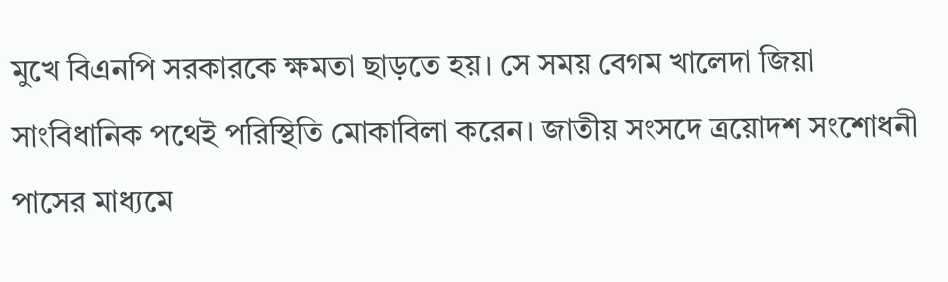মুখে বিএনপি সরকারকে ক্ষমতা ছাড়তে হয়। সে সময় বেগম খালেদা জিয়া সাংবিধানিক পথেই পরিস্থিতি মোকাবিলা করেন। জাতীয় সংসদে ত্রয়োদশ সংশোধনী পাসের মাধ্যমে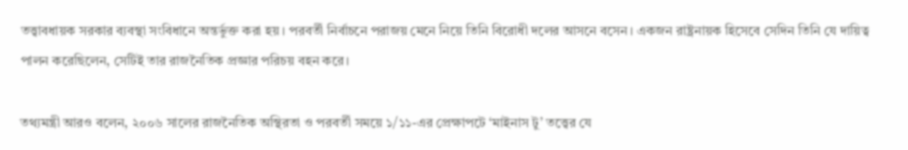তত্ত্বাবধায়ক সরকার ব্যবস্থা সংবিধানে অন্তর্ভুক্ত করা হয়। পরবর্তী নির্বাচনে পরাজয় মেনে নিয়ে তিনি বিরোধী দলের আসনে বসেন। একজন রাষ্ট্রনায়ক হিসেবে সেদিন তিনি যে দায়িত্ব পালন করেছিলেন, সেটিই তার রাজনৈতিক প্রজ্ঞার পরিচয় বহন করে।

তথ্যমন্ত্রী আরও বলেন, ২০০৬ সালের রাজনৈতিক অস্থিরতা ও পরবর্তী সময়ে ১/১১-এর প্রেক্ষাপটে ‘মাইনাস টু’ তত্ত্বের যে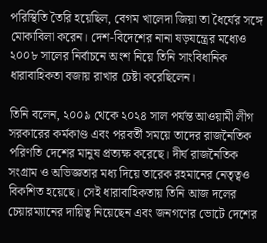পরিস্থিতি তৈরি হয়েছিল, বেগম খালেদা জিয়া তা ধৈর্যের সঙ্গে মোকাবিলা করেন। দেশ-বিদেশের নানা ষড়যন্ত্রের মধ্যেও ২০০৮ সালের নির্বাচনে অংশ নিয়ে তিনি সাংবিধানিক ধারাবাহিকতা বজায় রাখার চেষ্টা করেছিলেন।

তিনি বলেন, ২০০৯ থেকে ২০২৪ সাল পর্যন্ত আওয়ামী লীগ সরকারের কর্মকাণ্ড এবং পরবর্তী সময়ে তাদের রাজনৈতিক পরিণতি দেশের মানুষ প্রত্যক্ষ করেছে। দীর্ঘ রাজনৈতিক সংগ্রাম ও অভিজ্ঞতার মধ্য দিয়ে তারেক রহমানের নেতৃত্বও বিকশিত হয়েছে। সেই ধারাবাহিকতায় তিনি আজ দলের চেয়ারম্যানের দায়িত্ব নিয়েছেন এবং জনগণের ভোটে দেশের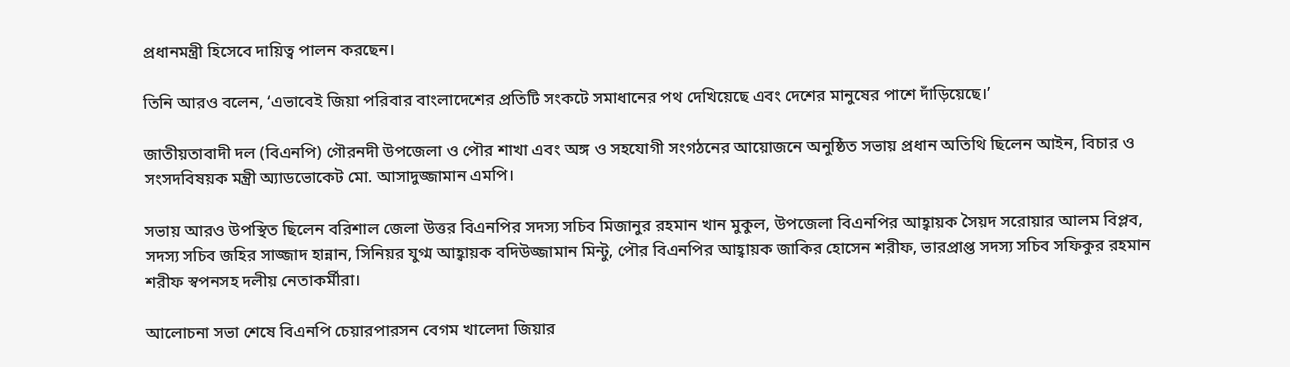প্রধানমন্ত্রী হিসেবে দায়িত্ব পালন করছেন।

তিনি আরও বলেন, ‘এভাবেই জিয়া পরিবার বাংলাদেশের প্রতিটি সংকটে সমাধানের পথ দেখিয়েছে এবং দেশের মানুষের পাশে দাঁড়িয়েছে।’

জাতীয়তাবাদী দল (বিএনপি) গৌরনদী উপজেলা ও পৌর শাখা এবং অঙ্গ ও সহযোগী সংগঠনের আয়োজনে অনুষ্ঠিত সভায় প্রধান অতিথি ছিলেন আইন, বিচার ও সংসদবিষয়ক মন্ত্রী অ্যাডভোকেট মো. আসাদুজ্জামান এমপি।

সভায় আরও উপস্থিত ছিলেন বরিশাল জেলা উত্তর বিএনপির সদস্য সচিব মিজানুর রহমান খান মুকুল, উপজেলা বিএনপির আহ্বায়ক সৈয়দ সরোয়ার আলম বিপ্লব, সদস্য সচিব জহির সাজ্জাদ হান্নান, সিনিয়র যুগ্ম আহ্বায়ক বদিউজ্জামান মিন্টু, পৌর বিএনপির আহ্বায়ক জাকির হোসেন শরীফ, ভারপ্রাপ্ত সদস্য সচিব সফিকুর রহমান শরীফ স্বপনসহ দলীয় নেতাকর্মীরা।

আলোচনা সভা শেষে বিএনপি চেয়ারপারসন বেগম খালেদা জিয়ার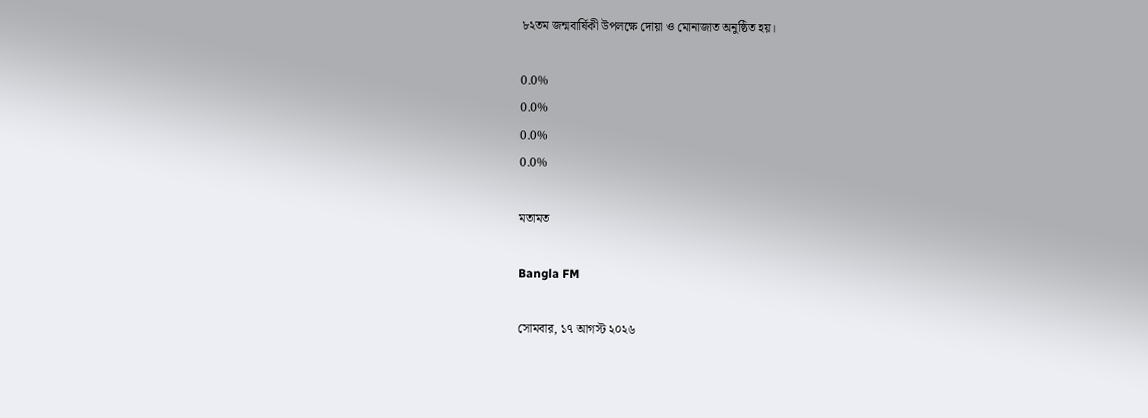৮২তম জন্মবার্ষিকী উপলক্ষে দোয়া ও মোনাজাত অনুষ্ঠিত হয়।

0.0%
0.0%
0.0%
0.0%

মতামত

Bangla FM

সোমবার, ১৭ আগস্ট ২০২৬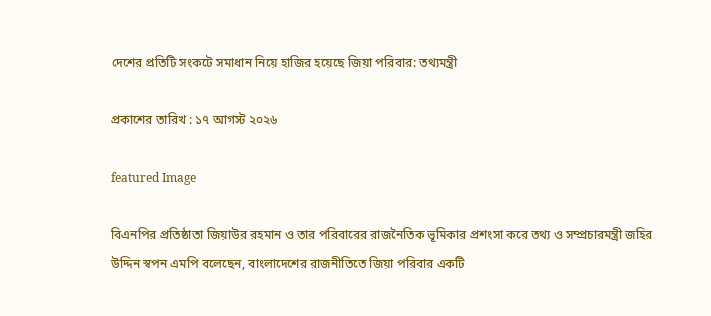দেশের প্রতিটি সংকটে সমাধান নিয়ে হাজির হয়েছে জিয়া পরিবার: তথ্যমন্ত্রী

প্রকাশের তারিখ : ১৭ আগস্ট ২০২৬

featured Image

বিএনপির প্রতিষ্ঠাতা জিয়াউর রহমান ও তার পরিবারের রাজনৈতিক ভূমিকার প্রশংসা করে তথ্য ও সম্প্রচারমন্ত্রী জহির উদ্দিন স্বপন এমপি বলেছেন, বাংলাদেশের রাজনীতিতে জিয়া পরিবার একটি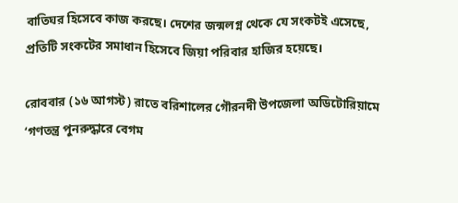বাতিঘর হিসেবে কাজ করছে। দেশের জন্মলগ্ন থেকে যে সংকটই এসেছে, প্রতিটি সংকটের সমাধান হিসেবে জিয়া পরিবার হাজির হয়েছে।

রোববার (১৬ আগস্ট) রাতে বরিশালের গৌরনদী উপজেলা অডিটোরিয়ামে ‘গণতন্ত্র পুনরুদ্ধারে বেগম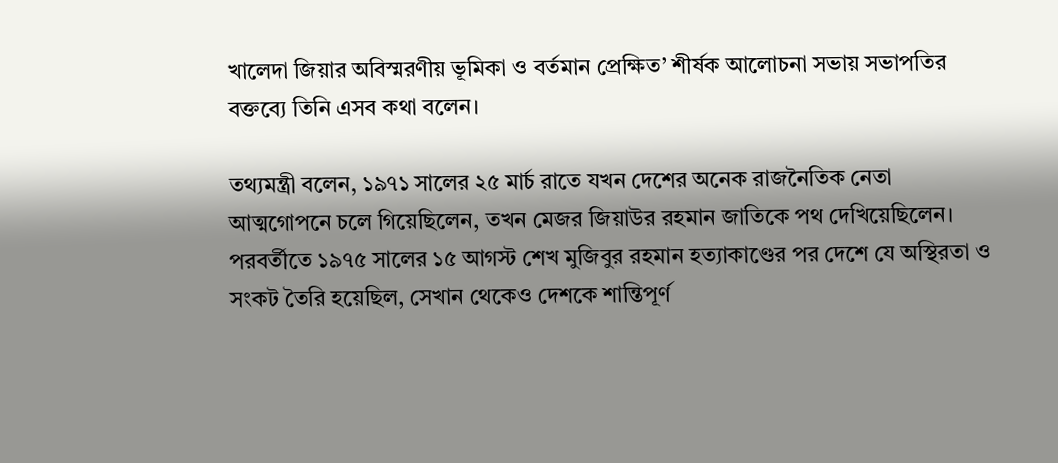খালেদা জিয়ার অবিস্মরণীয় ভূমিকা ও বর্তমান প্রেক্ষিত’ শীর্ষক আলোচনা সভায় সভাপতির বক্তব্যে তিনি এসব কথা বলেন।

তথ্যমন্ত্রী বলেন, ১৯৭১ সালের ২৫ মার্চ রাতে যখন দেশের অনেক রাজনৈতিক নেতা আত্মগোপনে চলে গিয়েছিলেন, তখন মেজর জিয়াউর রহমান জাতিকে পথ দেখিয়েছিলেন। পরবর্তীতে ১৯৭৫ সালের ১৫ আগস্ট শেখ মুজিবুর রহমান হত্যাকাণ্ডের পর দেশে যে অস্থিরতা ও সংকট তৈরি হয়েছিল, সেখান থেকেও দেশকে শান্তিপূর্ণ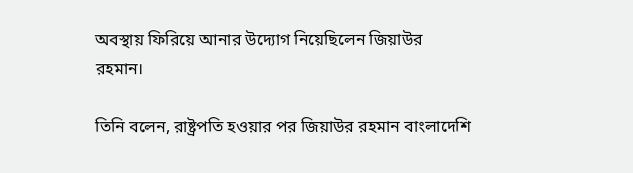অবস্থায় ফিরিয়ে আনার উদ্যোগ নিয়েছিলেন জিয়াউর রহমান।

তিনি বলেন, রাষ্ট্রপতি হওয়ার পর জিয়াউর রহমান বাংলাদেশি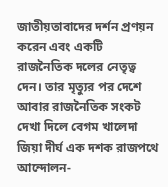জাতীয়তাবাদের দর্শন প্রণয়ন করেন এবং একটি রাজনৈতিক দলের নেতৃত্ব দেন। তার মৃত্যুর পর দেশে আবার রাজনৈতিক সংকট দেখা দিলে বেগম খালেদা জিয়া দীর্ঘ এক দশক রাজপথে আন্দোলন-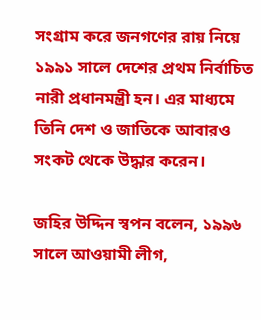সংগ্রাম করে জনগণের রায় নিয়ে ১৯৯১ সালে দেশের প্রথম নির্বাচিত নারী প্রধানমন্ত্রী হন। এর মাধ্যমে তিনি দেশ ও জাতিকে আবারও সংকট থেকে উদ্ধার করেন।

জহির উদ্দিন স্বপন বলেন, ১৯৯৬ সালে আওয়ামী লীগ,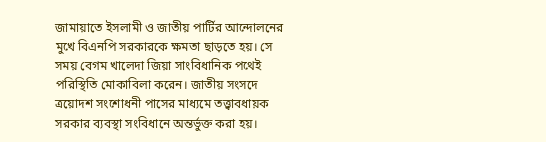জামায়াতে ইসলামী ও জাতীয় পার্টির আন্দোলনের মুখে বিএনপি সরকারকে ক্ষমতা ছাড়তে হয়। সে সময় বেগম খালেদা জিয়া সাংবিধানিক পথেই পরিস্থিতি মোকাবিলা করেন। জাতীয় সংসদে ত্রয়োদশ সংশোধনী পাসের মাধ্যমে তত্ত্বাবধায়ক সরকার ব্যবস্থা সংবিধানে অন্তর্ভুক্ত করা হয়।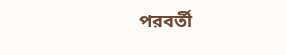পরবর্তী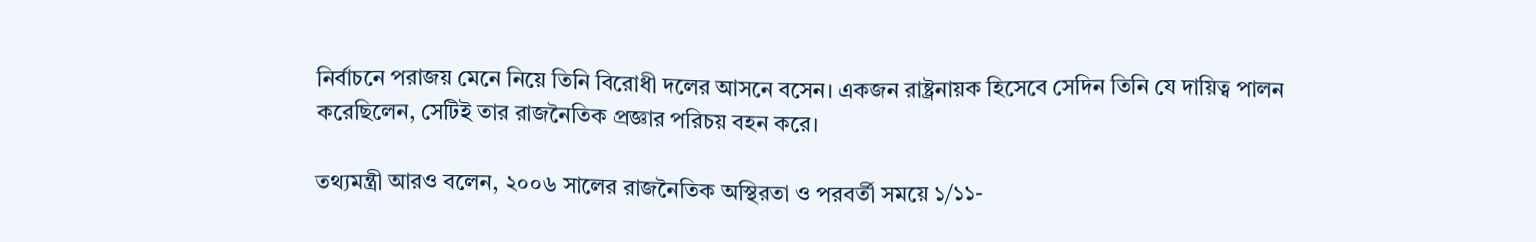নির্বাচনে পরাজয় মেনে নিয়ে তিনি বিরোধী দলের আসনে বসেন। একজন রাষ্ট্রনায়ক হিসেবে সেদিন তিনি যে দায়িত্ব পালন করেছিলেন, সেটিই তার রাজনৈতিক প্রজ্ঞার পরিচয় বহন করে।

তথ্যমন্ত্রী আরও বলেন, ২০০৬ সালের রাজনৈতিক অস্থিরতা ও পরবর্তী সময়ে ১/১১-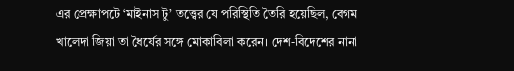এর প্রেক্ষাপটে ‘মাইনাস টু’ তত্ত্বের যে পরিস্থিতি তৈরি হয়েছিল, বেগম খালেদা জিয়া তা ধৈর্যের সঙ্গে মোকাবিলা করেন। দেশ-বিদেশের নানা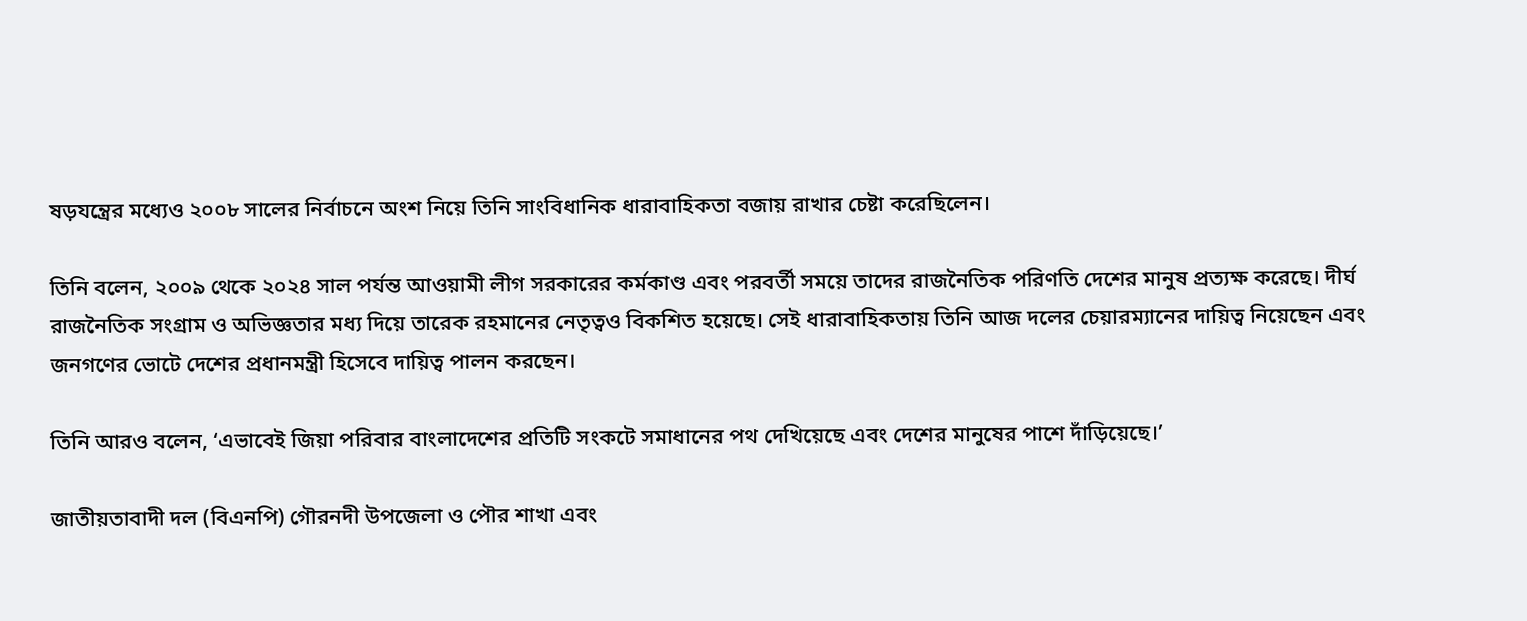ষড়যন্ত্রের মধ্যেও ২০০৮ সালের নির্বাচনে অংশ নিয়ে তিনি সাংবিধানিক ধারাবাহিকতা বজায় রাখার চেষ্টা করেছিলেন।

তিনি বলেন, ২০০৯ থেকে ২০২৪ সাল পর্যন্ত আওয়ামী লীগ সরকারের কর্মকাণ্ড এবং পরবর্তী সময়ে তাদের রাজনৈতিক পরিণতি দেশের মানুষ প্রত্যক্ষ করেছে। দীর্ঘ রাজনৈতিক সংগ্রাম ও অভিজ্ঞতার মধ্য দিয়ে তারেক রহমানের নেতৃত্বও বিকশিত হয়েছে। সেই ধারাবাহিকতায় তিনি আজ দলের চেয়ারম্যানের দায়িত্ব নিয়েছেন এবং জনগণের ভোটে দেশের প্রধানমন্ত্রী হিসেবে দায়িত্ব পালন করছেন।

তিনি আরও বলেন, ‘এভাবেই জিয়া পরিবার বাংলাদেশের প্রতিটি সংকটে সমাধানের পথ দেখিয়েছে এবং দেশের মানুষের পাশে দাঁড়িয়েছে।’

জাতীয়তাবাদী দল (বিএনপি) গৌরনদী উপজেলা ও পৌর শাখা এবং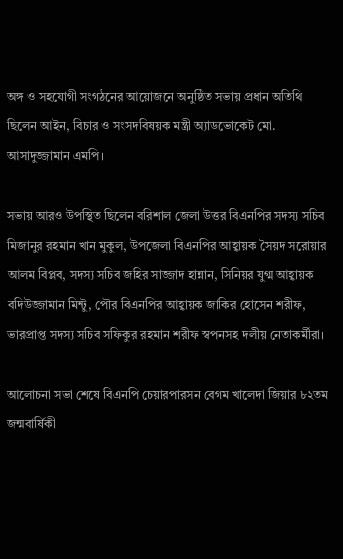অঙ্গ ও সহযোগী সংগঠনের আয়োজনে অনুষ্ঠিত সভায় প্রধান অতিথি ছিলেন আইন, বিচার ও সংসদবিষয়ক মন্ত্রী অ্যাডভোকেট মো. আসাদুজ্জামান এমপি।

সভায় আরও উপস্থিত ছিলেন বরিশাল জেলা উত্তর বিএনপির সদস্য সচিব মিজানুর রহমান খান মুকুল, উপজেলা বিএনপির আহ্বায়ক সৈয়দ সরোয়ার আলম বিপ্লব, সদস্য সচিব জহির সাজ্জাদ হান্নান, সিনিয়র যুগ্ম আহ্বায়ক বদিউজ্জামান মিন্টু, পৌর বিএনপির আহ্বায়ক জাকির হোসেন শরীফ, ভারপ্রাপ্ত সদস্য সচিব সফিকুর রহমান শরীফ স্বপনসহ দলীয় নেতাকর্মীরা।

আলোচনা সভা শেষে বিএনপি চেয়ারপারসন বেগম খালেদা জিয়ার ৮২তম জন্মবার্ষিকী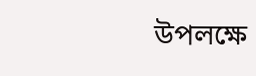উপলক্ষে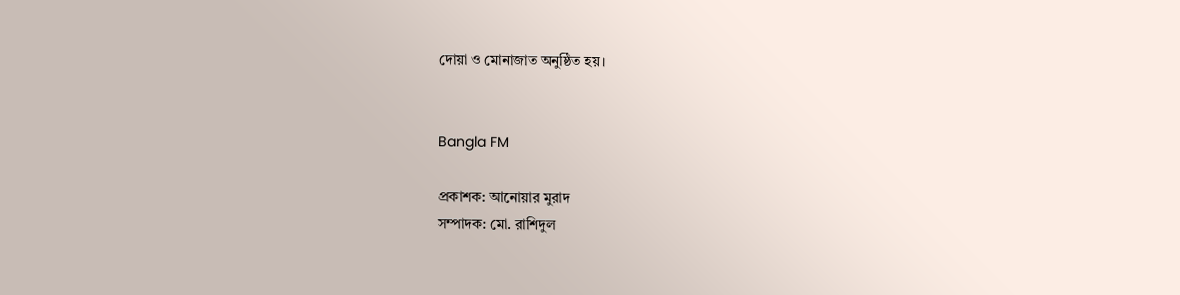দোয়া ও মোনাজাত অনুষ্ঠিত হয়।


Bangla FM

প্রকাশক: আনোয়ার মুরাদ
সম্পাদক: মো. রাশিদুল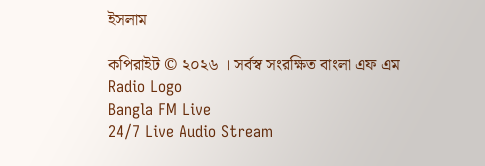ইসলাম

কপিরাইট © ২০২৬ । সর্বস্ব সংরক্ষিত বাংলা এফ এম
Radio Logo
Bangla FM Live
24/7 Live Audio Stream